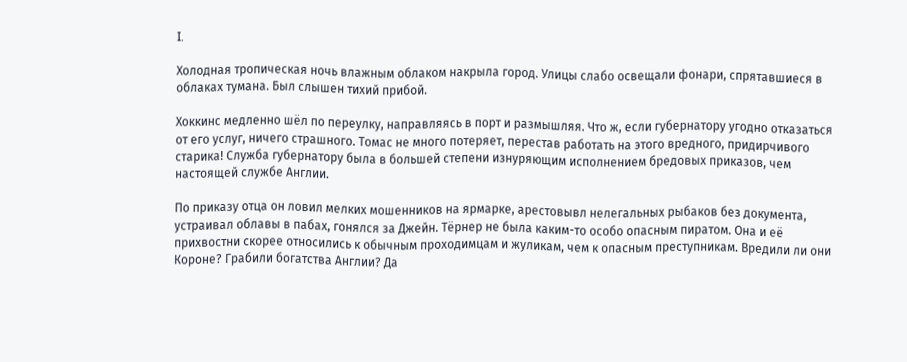I.

Холодная тропическая ночь влажным облаком накрыла город. Улицы слабо освещали фонари, спрятавшиеся в облаках тумана. Был слышен тихий прибой.

Хоккинс медленно шёл по переулку, направляясь в порт и размышляя. Что ж, если губернатору угодно отказаться от его услуг, ничего страшного. Томас не много потеряет, перестав работать на этого вредного, придирчивого старика! Служба губернатору была в большей степени изнуряющим исполнением бредовых приказов, чем настоящей службе Англии.

По приказу отца он ловил мелких мошенников на ярмарке, арестовывл нелегальных рыбаков без документа, устраивал облавы в пабах, гонялся за Джейн. Тёрнер не была каким-то особо опасным пиратом. Она и её прихвостни скорее относились к обычным проходимцам и жуликам, чем к опасным преступникам. Вредили ли они Короне? Грабили богатства Англии? Да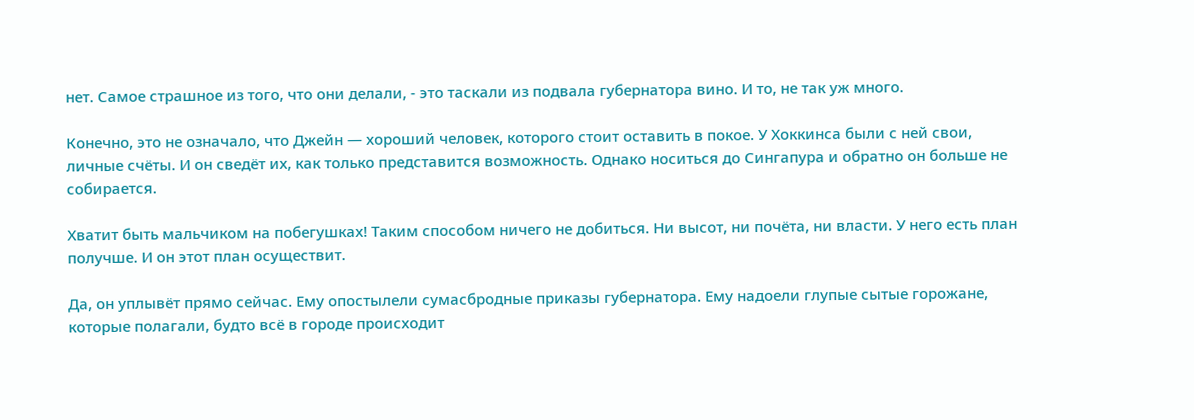нет. Самое страшное из того, что они делали, - это таскали из подвала губернатора вино. И то, не так уж много.

Конечно, это не означало, что Джейн — хороший человек, которого стоит оставить в покое. У Хоккинса были с ней свои, личные счёты. И он сведёт их, как только представится возможность. Однако носиться до Сингапура и обратно он больше не собирается.

Хватит быть мальчиком на побегушках! Таким способом ничего не добиться. Ни высот, ни почёта, ни власти. У него есть план получше. И он этот план осуществит.

Да, он уплывёт прямо сейчас. Ему опостылели сумасбродные приказы губернатора. Ему надоели глупые сытые горожане, которые полагали, будто всё в городе происходит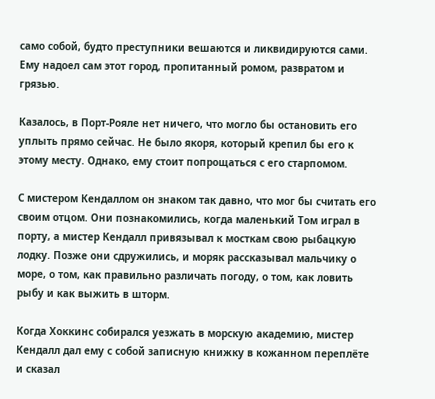само собой, будто преступники вешаются и ликвидируются сами. Ему надоел сам этот город, пропитанный ромом, развратом и грязью.

Казалось, в Порт-Рояле нет ничего, что могло бы остановить его уплыть прямо сейчас. Не было якоря, который крепил бы его к этому месту. Однако, ему стоит попрощаться с его старпомом.

С мистером Кендаллом он знаком так давно, что мог бы считать его своим отцом. Они познакомились, когда маленький Том играл в порту, а мистер Кендалл привязывал к мосткам свою рыбацкую лодку. Позже они сдружились, и моряк рассказывал мальчику о море, о том, как правильно различать погоду, о том, как ловить рыбу и как выжить в шторм.

Когда Хоккинс собирался уезжать в морскую академию, мистер Кендалл дал ему с собой записную книжку в кожанном переплёте и сказал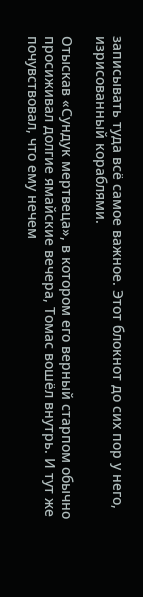записывать туда всё самое важное. Этот блокнот до сих пор у него, изрисованный кораблями.

Отыскав «Сундук мертвеца», в котором его верный старпом обычно просиживал долгие ямайские вечера, Томас вошёл внутрь. И тут же почувствовал, что ему нечем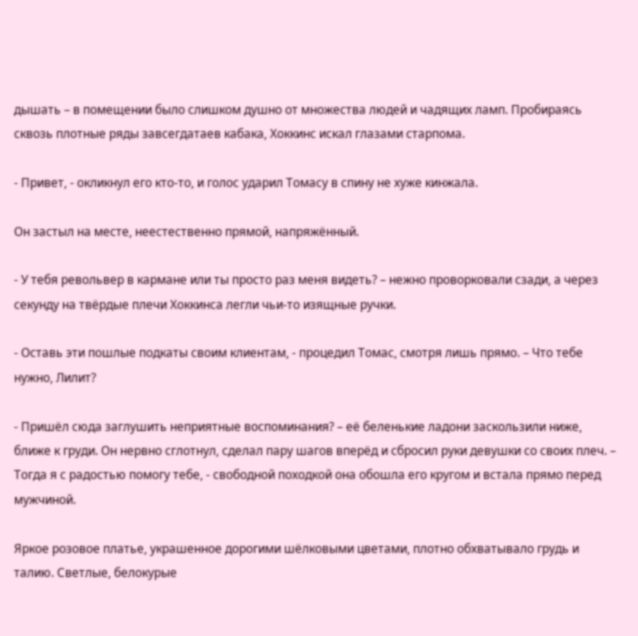дышать – в помещении было слишком душно от множества людей и чадящих ламп. Пробираясь сквозь плотные ряды завсегдатаев кабака, Хоккинс искал глазами старпома.

- Привет, - окликнул его кто-то, и голос ударил Томасу в спину не хуже кинжала.

Он застыл на месте, неестественно прямой, напряжённый.

- У тебя револьвер в кармане или ты просто раз меня видеть? – нежно проворковали сзади, а через секунду на твёрдые плечи Хоккинса легли чьи-то изящные ручки.

- Оставь эти пошлые подкаты своим клиентам, - процедил Томас, смотря лишь прямо. – Что тебе нужно, Лилит?

- Пришёл сюда заглушить неприятные воспоминания? – её беленькие ладони заскользили ниже, ближе к груди. Он нервно сглотнул, сделал пару шагов вперёд и сбросил руки девушки со своих плеч. – Тогда я с радостью помогу тебе, - свободной походкой она обошла его кругом и встала прямо перед мужчиной.

Яркое розовое платье, украшенное дорогими шёлковыми цветами, плотно обхватывало грудь и талию. Светлые, белокурые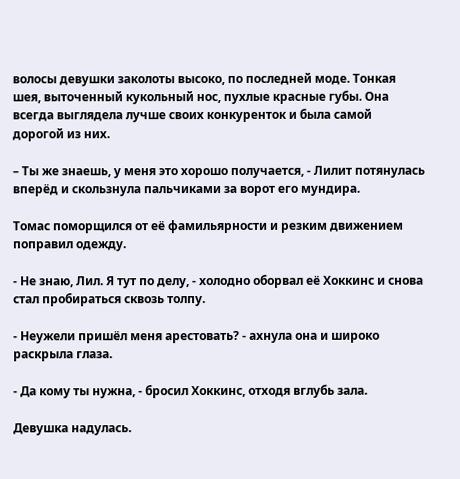волосы девушки заколоты высоко, по последней моде. Тонкая шея, выточенный кукольный нос, пухлые красные губы. Она всегда выглядела лучше своих конкуренток и была самой дорогой из них.

– Ты же знаешь, у меня это хорошо получается, - Лилит потянулась вперёд и скользнула пальчиками за ворот его мундира.

Томас поморщился от её фамильярности и резким движением поправил одежду.

- Не знаю, Лил. Я тут по делу, - холодно оборвал её Хоккинс и снова стал пробираться сквозь толпу.

- Неужели пришёл меня арестовать? - ахнула она и широко раскрыла глаза.

- Да кому ты нужна, - бросил Хоккинс, отходя вглубь зала.

Девушка надулась.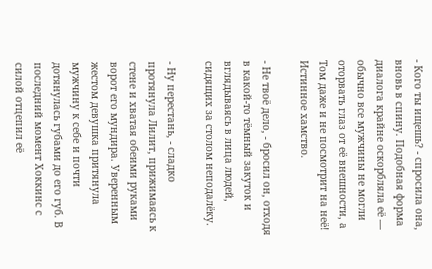- Кого ты ищешь? - спросила она, вновь в спину. Подобная форма диалога крайне оскорбляла её — обычно все мужчины не могли оторвать глаз от её внешности, а Том даже и не посмотрит на неё! Истинное хамство.

- Не твоё дело, - бросил он, отходя в какой-то тёмный закуток и вглядываясь в лица людей, сидящих за столом неподалёку.

- Ну перестань, - сладко протянула Лилит, прижимаясь к стене и хватая обеими руками ворот его мундира. Уверенным жестом девушка притянула мужчину к себе и почти дотянулась губами до его губ. В последний момент Хоккинс с силой отцепил её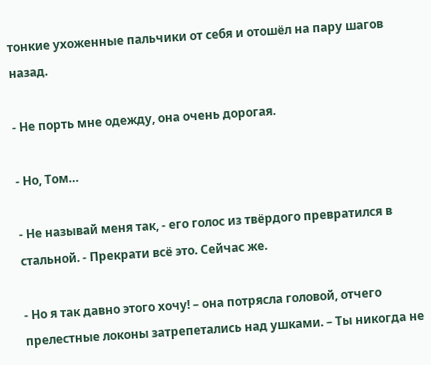тонкие ухоженные пальчики от себя и отошёл на пару шагов назад.

- Не порть мне одежду, она очень дорогая.

- Но, Том…

- Не называй меня так, - его голос из твёрдого превратился в стальной. - Прекрати всё это. Сейчас же.

- Но я так давно этого хочу! – она потрясла головой, отчего прелестные локоны затрепетались над ушками. – Ты никогда не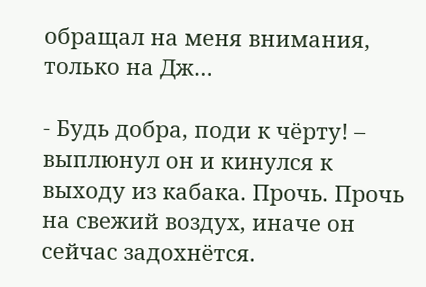обращал на меня внимания, только на Дж…

- Будь добра, поди к чёрту! – выплюнул он и кинулся к выходу из кабака. Прочь. Прочь на свежий воздух, иначе он сейчас задохнётся.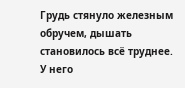Грудь стянуло железным обручем, дышать становилось всё труднее. У него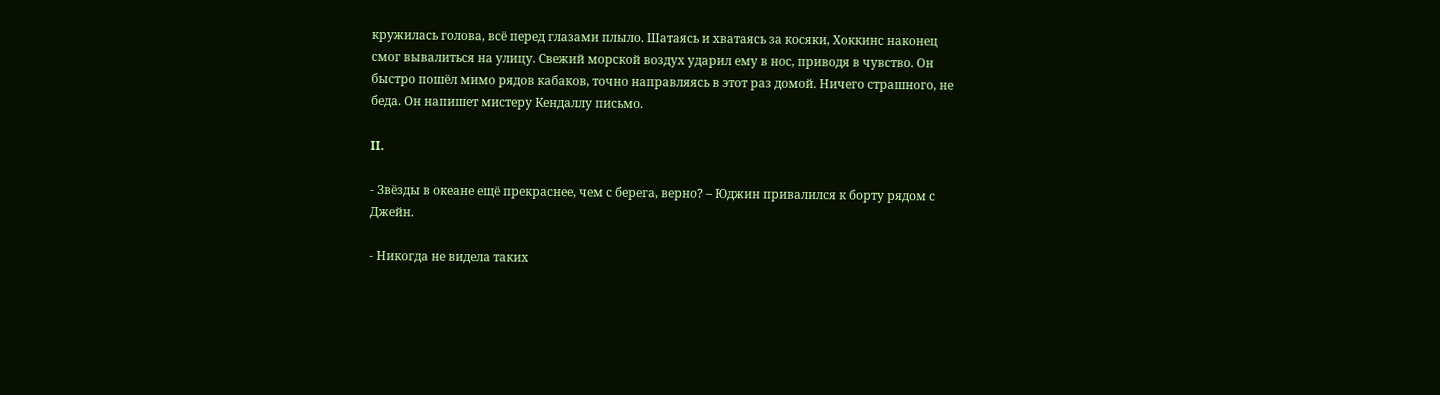кружилась голова, всё перед глазами плыло. Шатаясь и хватаясь за косяки, Хоккинс наконец смог вывалиться на улицу. Свежий морской воздух ударил ему в нос, приводя в чувство. Он быстро пошёл мимо рядов кабаков, точно направляясь в этот раз домой. Ничего страшного, не беда. Он напишет мистеру Кендаллу письмо.

II.

- Звёзды в океане ещё прекраснее, чем с берега, верно? – Юджин привалился к борту рядом с Джейн.

- Никогда не видела таких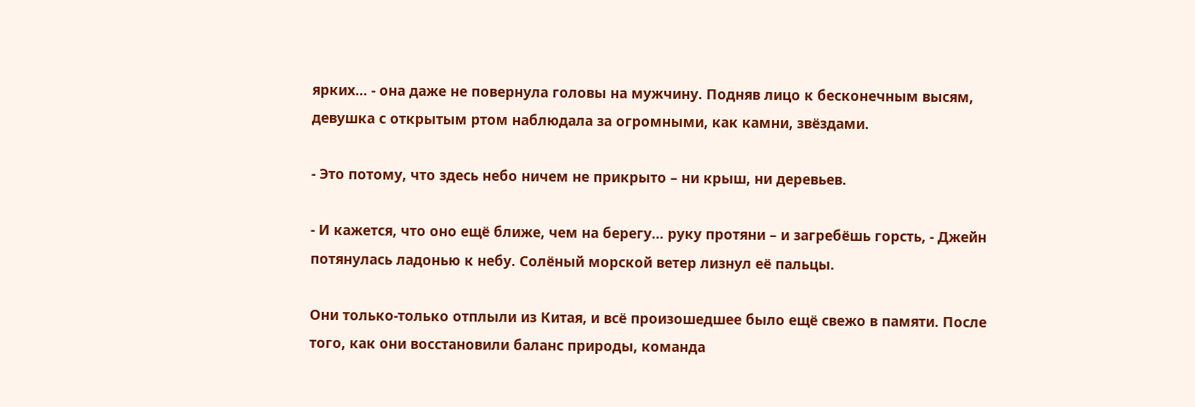ярких… - она даже не повернула головы на мужчину. Подняв лицо к бесконечным высям, девушка с открытым ртом наблюдала за огромными, как камни, звёздами.

- Это потому, что здесь небо ничем не прикрыто – ни крыш, ни деревьев.

- И кажется, что оно ещё ближе, чем на берегу… руку протяни – и загребёшь горсть, - Джейн потянулась ладонью к небу. Солёный морской ветер лизнул её пальцы.

Они только-только отплыли из Китая, и всё произошедшее было ещё свежо в памяти. После того, как они восстановили баланс природы, команда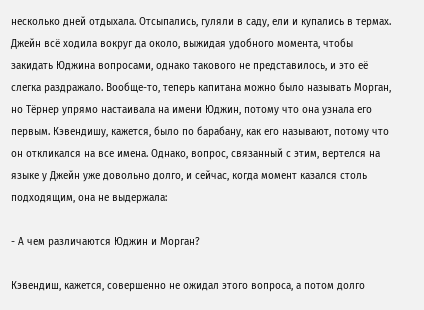несколько дней отдыхала. Отсыпались, гуляли в саду, ели и купались в термах. Джейн всё ходила вокруг да около, выжидая удобного момента, чтобы закидать Юджина вопросами, однако такового не представилось, и это её слегка раздражало. Вообще-то, теперь капитана можно было называть Морган, но Тёрнер упрямо настаивала на имени Юджин, потому что она узнала его первым. Кэвендишу, кажется, было по барабану, как его называют, потому что он откликался на все имена. Однако, вопрос, связанный с этим, вертелся на языке у Джейн уже довольно долго, и сейчас, когда момент казался столь подходящим, она не выдержала:

- А чем различаются Юджин и Морган?

Кэвендиш, кажется, совершенно не ожидал этого вопроса, а потом долго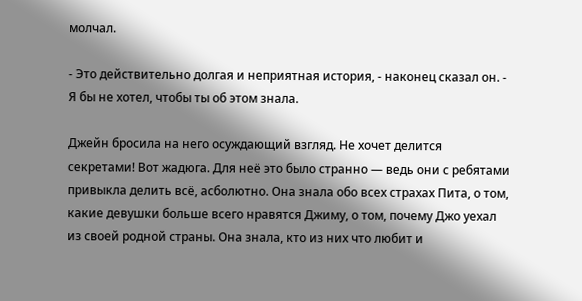молчал.

- Это действительно долгая и неприятная история, - наконец сказал он. - Я бы не хотел, чтобы ты об этом знала.

Джейн бросила на него осуждающий взгляд. Не хочет делится секретами! Вот жадюга. Для неё это было странно — ведь они с ребятами привыкла делить всё, асболютно. Она знала обо всех страхах Пита, о том, какие девушки больше всего нравятся Джиму, о том, почему Джо уехал из своей родной страны. Она знала, кто из них что любит и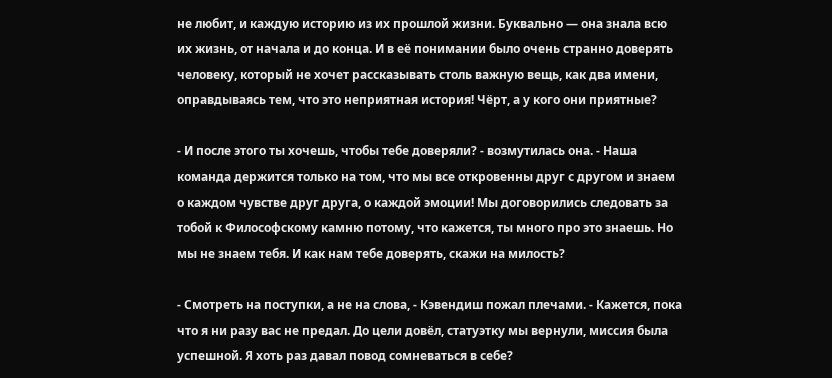не любит, и каждую историю из их прошлой жизни. Буквально — она знала всю их жизнь, от начала и до конца. И в её понимании было очень странно доверять человеку, который не хочет рассказывать столь важную вещь, как два имени, оправдываясь тем, что это неприятная история! Чёрт, а у кого они приятные?

- И после этого ты хочешь, чтобы тебе доверяли? - возмутилась она. - Наша команда держится только на том, что мы все откровенны друг с другом и знаем о каждом чувстве друг друга, о каждой эмоции! Мы договорились следовать за тобой к Философскому камню потому, что кажется, ты много про это знаешь. Но мы не знаем тебя. И как нам тебе доверять, скажи на милость?

- Смотреть на поступки, а не на слова, - Кэвендиш пожал плечами. - Кажется, пока что я ни разу вас не предал. До цели довёл, статуэтку мы вернули, миссия была успешной. Я хоть раз давал повод сомневаться в себе?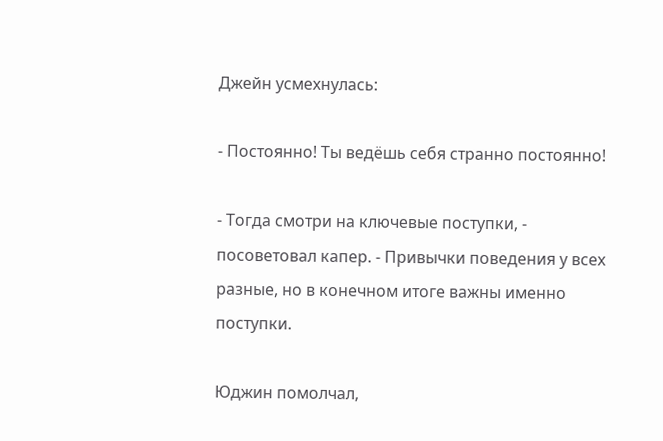Джейн усмехнулась:

- Постоянно! Ты ведёшь себя странно постоянно!

- Тогда смотри на ключевые поступки, - посоветовал капер. - Привычки поведения у всех разные, но в конечном итоге важны именно поступки.

Юджин помолчал,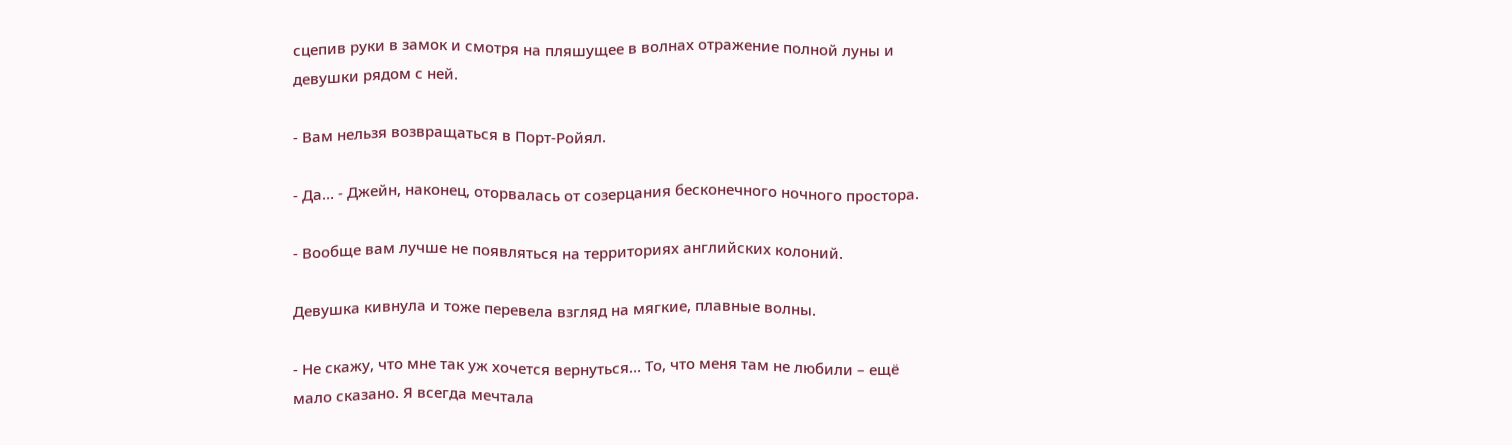сцепив руки в замок и смотря на пляшущее в волнах отражение полной луны и девушки рядом с ней.

- Вам нельзя возвращаться в Порт-Ройял.

- Да… - Джейн, наконец, оторвалась от созерцания бесконечного ночного простора.

- Вообще вам лучше не появляться на территориях английских колоний.

Девушка кивнула и тоже перевела взгляд на мягкие, плавные волны.

- Не скажу, что мне так уж хочется вернуться… То, что меня там не любили – ещё мало сказано. Я всегда мечтала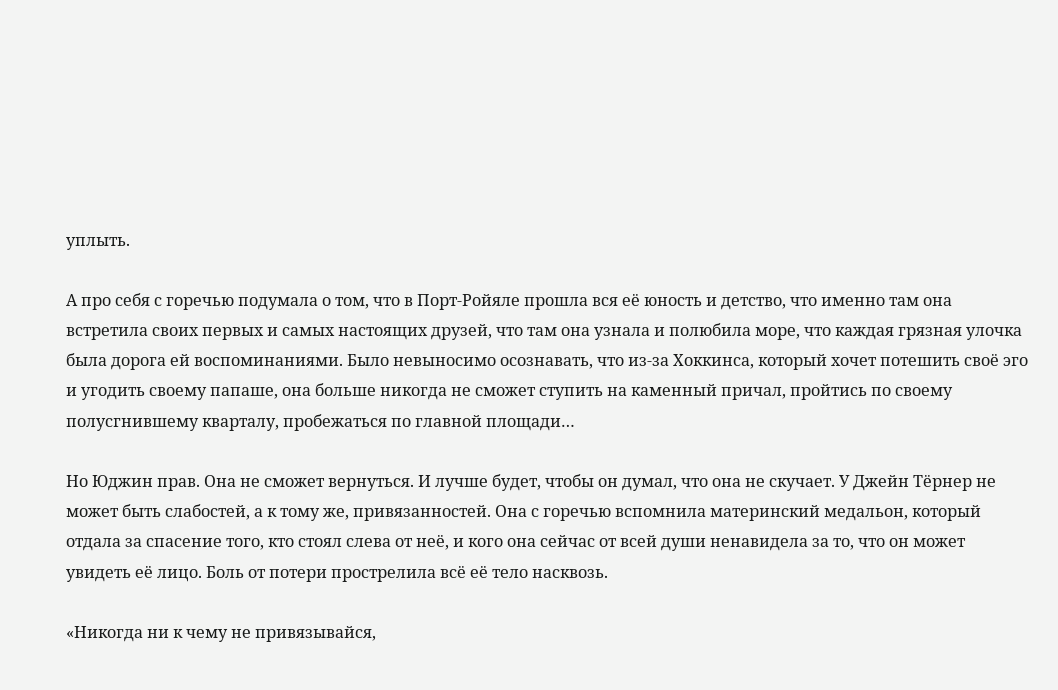уплыть.

А про себя с горечью подумала о том, что в Порт-Ройяле прошла вся её юность и детство, что именно там она встретила своих первых и самых настоящих друзей, что там она узнала и полюбила море, что каждая грязная улочка была дорога ей воспоминаниями. Было невыносимо осознавать, что из-за Хоккинса, который хочет потешить своё эго и угодить своему папаше, она больше никогда не сможет ступить на каменный причал, пройтись по своему полусгнившему кварталу, пробежаться по главной площади…

Но Юджин прав. Она не сможет вернуться. И лучше будет, чтобы он думал, что она не скучает. У Джейн Тёрнер не может быть слабостей, а к тому же, привязанностей. Она с горечью вспомнила материнский медальон, который отдала за спасение того, кто стоял слева от неё, и кого она сейчас от всей души ненавидела за то, что он может увидеть её лицо. Боль от потери прострелила всё её тело насквозь.

«Никогда ни к чему не привязывайся,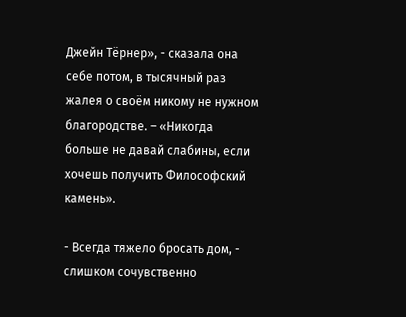Джейн Тёрнер», - сказала она себе потом, в тысячный раз жалея о своём никому не нужном благородстве. – «Никогда больше не давай слабины, если хочешь получить Философский камень».

- Всегда тяжело бросать дом, - слишком сочувственно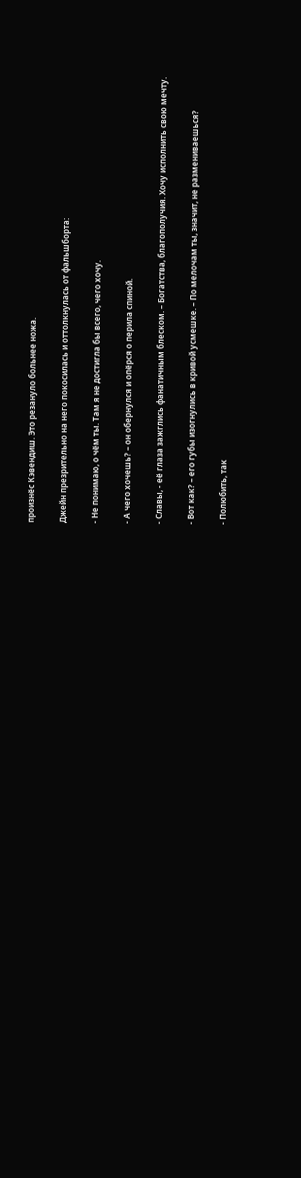произнёс Кэвендиш. Это резануло больнее ножа.

Джейн презрительно на него покосилась и оттолкнулась от фальшборта:

- Не понимаю, о чём ты. Там я не достигла бы всего, чего хочу.

- А чего хочешь? – он обернулся и опёрся о перила спиной.

- Славы, - её глаза зажглись фанатичным блеском. – Богатства, благополучия. Хочу исполнить свою мечту.

- Вот как? – его губы изогнулись в кривой усмешке. – По мелочам ты, значит, не размениваешься?

- Полюбить, так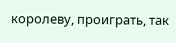королеву, проиграть, так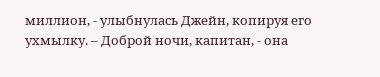миллион, - улыбнулась Джейн, копируя его ухмылку. – Доброй ночи, капитан, - она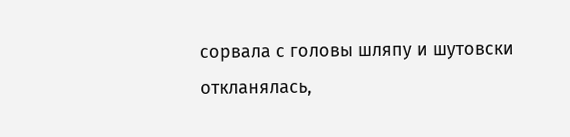сорвала с головы шляпу и шутовски откланялась,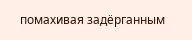помахивая задёрганным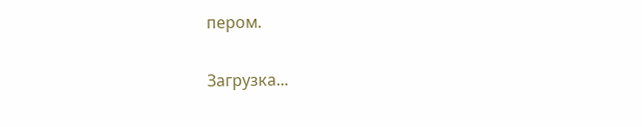пером.

Загрузка...